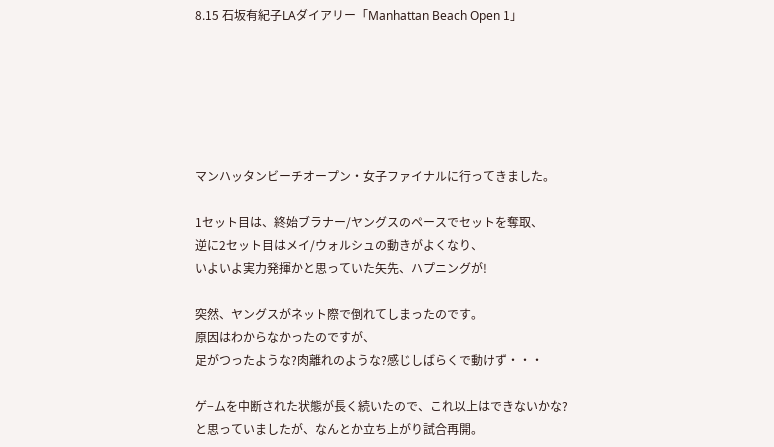8.15 石坂有紀子LAダイアリー「Manhattan Beach Open 1」






マンハッタンビーチオープン・女子ファイナルに行ってきました。

1セット目は、終始ブラナー/ヤングスのペースでセットを奪取、
逆に2セット目はメイ/ウォルシュの動きがよくなり、
いよいよ実力発揮かと思っていた矢先、ハプニングが!

突然、ヤングスがネット際で倒れてしまったのです。
原因はわからなかったのですが、
足がつったような?肉離れのような?感じしばらくで動けず・・・

ゲ−ムを中断された状態が長く続いたので、これ以上はできないかな?
と思っていましたが、なんとか立ち上がり試合再開。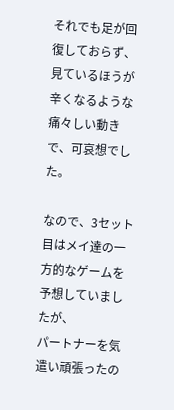それでも足が回復しておらず、見ているほうが辛くなるような
痛々しい動きで、可哀想でした。

なので、3セット目はメイ達の一方的なゲームを予想していましたが、
パートナーを気遣い頑張ったの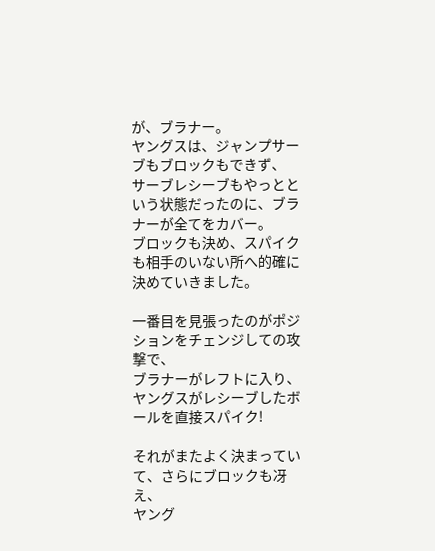が、ブラナー。
ヤングスは、ジャンプサーブもブロックもできず、
サーブレシーブもやっとという状態だったのに、ブラナーが全てをカバー。
ブロックも決め、スパイクも相手のいない所へ的確に決めていきました。

一番目を見張ったのがポジションをチェンジしての攻撃で、
ブラナーがレフトに入り、ヤングスがレシーブしたボールを直接スパイク!

それがまたよく決まっていて、さらにブロックも冴え、
ヤング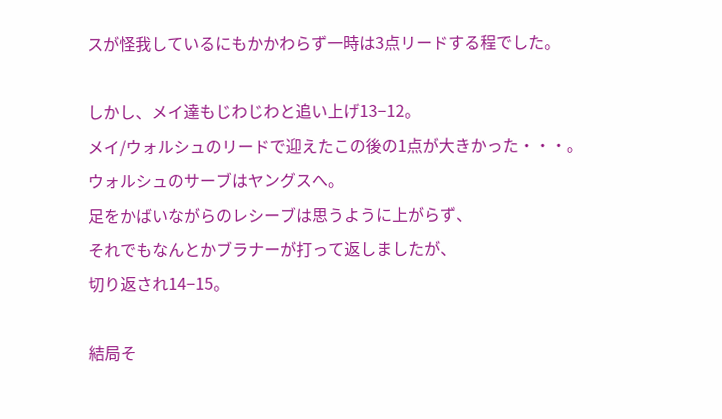スが怪我しているにもかかわらず一時は3点リードする程でした。

しかし、メイ達もじわじわと追い上げ13−12。
メイ/ウォルシュのリードで迎えたこの後の1点が大きかった・・・。
ウォルシュのサーブはヤングスへ。
足をかばいながらのレシーブは思うように上がらず、
それでもなんとかブラナーが打って返しましたが、
切り返され14−15。

結局そ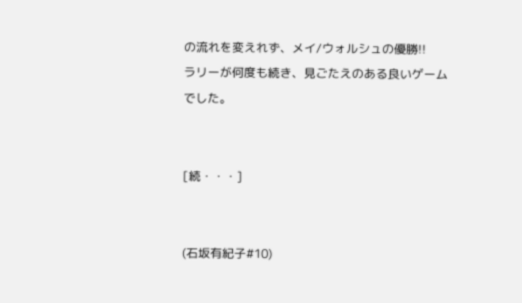の流れを変えれず、メイ/ウォルシュの優勝!!
ラリーが何度も続き、見ごたえのある良いゲームでした。


[続・・・]


(石坂有紀子#10)